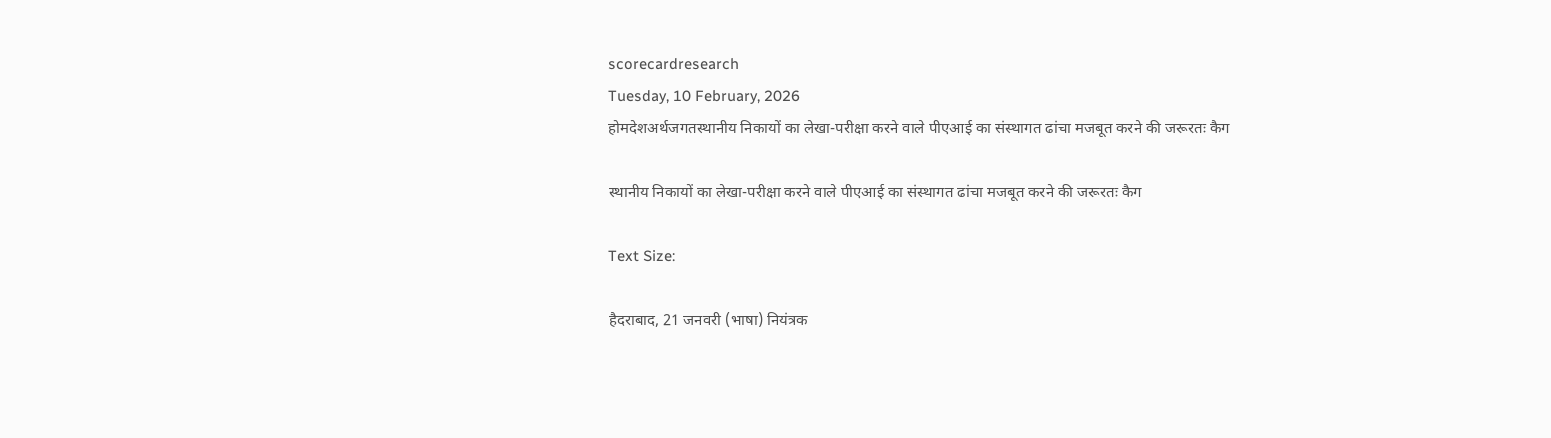scorecardresearch
Tuesday, 10 February, 2026
होमदेशअर्थजगतस्थानीय निकायों का लेखा-परीक्षा करने वाले पीएआई का संस्थागत ढांचा मजबूत करने की जरूरतः कैग

स्थानीय निकायों का लेखा-परीक्षा करने वाले पीएआई का संस्थागत ढांचा मजबूत करने की जरूरतः कैग

Text Size:

हैदराबाद, 21 जनवरी (भाषा) नियंत्रक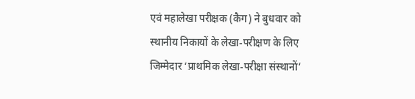एवं महालेखा परीक्षक (कैग) ने बुधवार को स्थानीय निकायों के लेखा-परीक्षण के लिए जिम्मेदार ‘प्राथमिक लेखा-परीक्षा संस्थानों’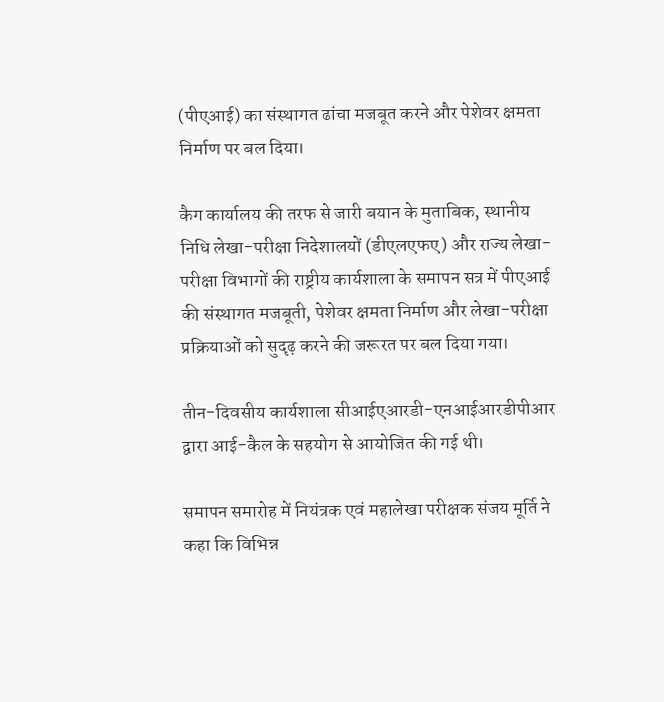(पीएआई) का संस्थागत ढांचा मजबूत करने और पेशेवर क्षमता निर्माण पर बल दिया।

कैग कार्यालय की तरफ से जारी बयान के मुताबिक, स्थानीय निधि लेखा-परीक्षा निदेशालयों (डीएलएफए) और राज्य लेखा-परीक्षा विभागों की राष्ट्रीय कार्यशाला के समापन सत्र में पीएआई की संस्थागत मजबूती, पेशेवर क्षमता निर्माण और लेखा-परीक्षा प्रक्रियाओं को सुदृढ़ करने की जरूरत पर बल दिया गया।

तीन-दिवसीय कार्यशाला सीआईएआरडी-एनआईआरडीपीआर द्वारा आई-कैल के सहयोग से आयोजित की गई थी।

समापन समारोह में नियंत्रक एवं महालेखा परीक्षक संजय मूर्ति ने कहा कि विभिन्न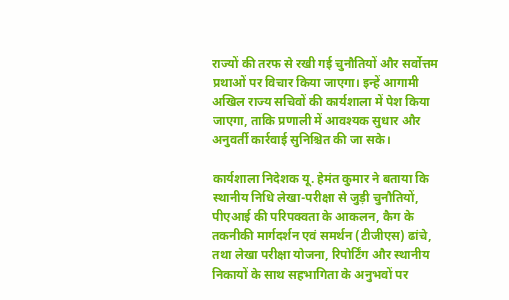राज्यों की तरफ से रखी गई चुनौतियों और सर्वोत्तम प्रथाओं पर विचार किया जाएगा। इन्हें आगामी अखिल राज्य सचिवों की कार्यशाला में पेश किया जाएगा, ताकि प्रणाली में आवश्यक सुधार और अनुवर्ती कार्रवाई सुनिश्चित की जा सके।

कार्यशाला निदेशक यू. हेमंत कुमार ने बताया कि स्थानीय निधि लेखा-परीक्षा से जुड़ी चुनौतियों, पीएआई की परिपक्वता के आकलन, कैग के तकनीकी मार्गदर्शन एवं समर्थन (टीजीएस) ढांचे, तथा लेखा परीक्षा योजना, रिपोर्टिंग और स्थानीय निकायों के साथ सहभागिता के अनुभवों पर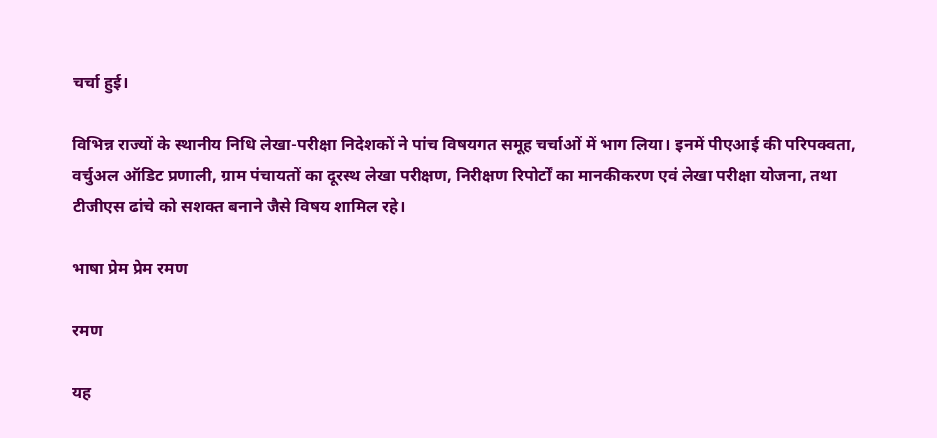चर्चा हुई।

विभिन्न राज्यों के स्थानीय निधि लेखा-परीक्षा निदेशकों ने पांच विषयगत समूह चर्चाओं में भाग लिया। इनमें पीएआई की परिपक्वता, वर्चुअल ऑडिट प्रणाली, ग्राम पंचायतों का दूरस्थ लेखा परीक्षण, निरीक्षण रिपोर्टों का मानकीकरण एवं लेखा परीक्षा योजना, तथा टीजीएस ढांचे को सशक्त बनाने जैसे विषय शामिल रहे।

भाषा प्रेम प्रेम रमण

रमण

यह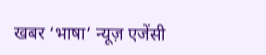खबर ‘भाषा’ न्यूज़ एजेंसी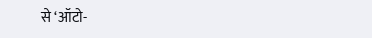से ‘ऑटो-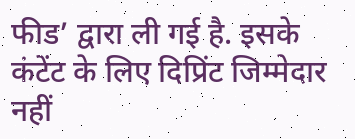फीड’ द्वारा ली गई है. इसके कंटेंट के लिए दिप्रिंट जिम्मेदार नहीं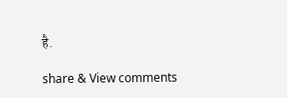है.

share & View comments